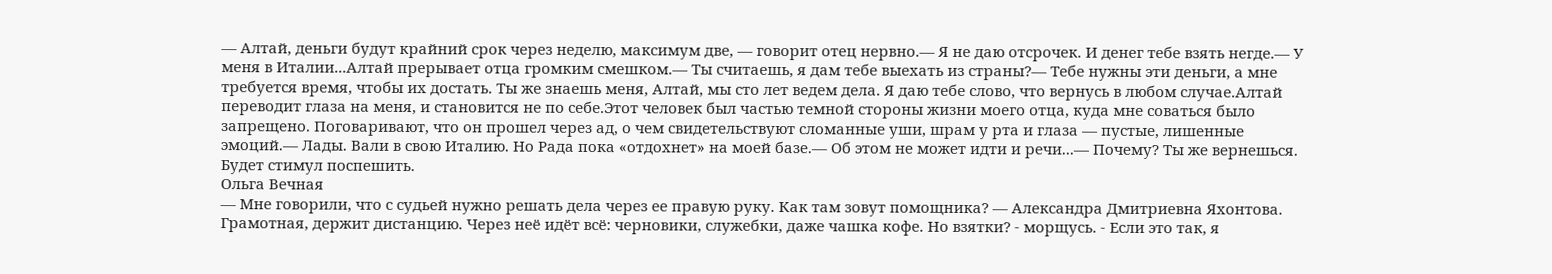— Алтай, деньги будут крайний срок через неделю, максимум две, — говорит отец нервно.— Я не даю отсрочек. И денег тебе взять негде.— У меня в Италии...Алтай прерывает отца громким смешком.— Ты считаешь, я дам тебе выехать из страны?— Тебе нужны эти деньги, а мне требуется время, чтобы их достать. Ты же знаешь меня, Алтай, мы сто лет ведем дела. Я даю тебе слово, что вернусь в любом случае.Алтай переводит глаза на меня, и становится не по себе.Этот человек был частью темной стороны жизни моего отца, куда мне соваться было запрещено. Поговаривают, что он прошел через ад, о чем свидетельствуют сломанные уши, шрам у рта и глаза — пустые, лишенные эмоций.— Лады. Вали в свою Италию. Но Рада пока «отдохнет» на моей базе.— Об этом не может идти и речи...— Почему? Ты же вернешься. Будет стимул поспешить.
Ольга Вечная
— Мне говорили, что с судьей нужно решать дела через ее правую руку. Как там зовут помощника? — Александра Дмитриевна Яхонтова. Грамотная, держит дистанцию. Через неё идёт всё: черновики, служебки, даже чашка кофе. Но взятки? - морщусь. - Если это так, я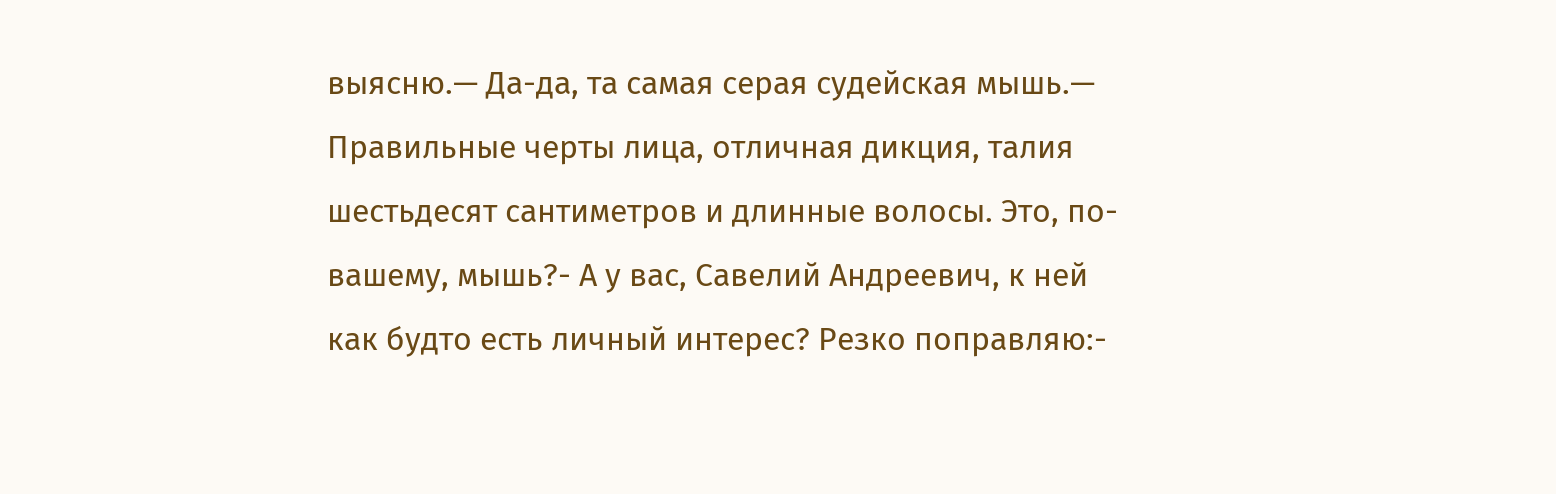выясню.— Да-да, та самая серая судейская мышь.— Правильные черты лица, отличная дикция, талия шестьдесят сантиметров и длинные волосы. Это, по-вашему, мышь?- А у вас, Савелий Андреевич, к ней как будто есть личный интерес? Резко поправляю:-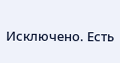Исключено. Есть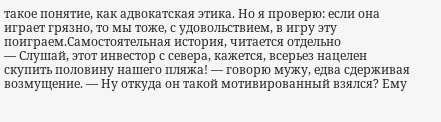такое понятие, как адвокатская этика. Но я проверю: если она играет грязно, то мы тоже, с удовольствием, в игру эту поиграем.Самостоятельная история, читается отдельно
— Слушай, этот инвестор с севера, кажется, всерьез нацелен скупить половину нашего пляжа! — говорю мужу, едва сдерживая возмущение. — Ну откуда он такой мотивированный взялся? Ему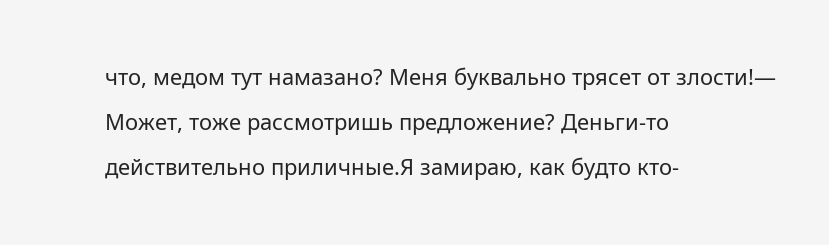что, медом тут намазано? Меня буквально трясет от злости!— Может, тоже рассмотришь предложение? Деньги-то действительно приличные.Я замираю, как будто кто-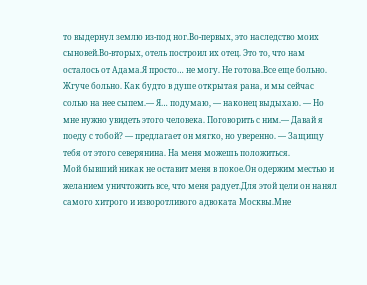то выдернул землю из-под ног.Во-первых, это наследство моих сыновей.Во-вторых, отель построил их отец. Это то, что нам осталось от Адама.Я просто… не могу. Не готова.Все еще больно. Жгуче больно. Как будто в душе открытая рана, и мы сейчас солью на нее сыпем.— Я… подумаю, — наконец выдыхаю. — Но мне нужно увидеть этого человека. Поговорить с ним.— Давай я поеду с тобой? — предлагает он мягко, но уверенно. — Защищу тебя от этого северянина. На меня можешь положиться.
Мой бывший никак не оставит меня в покое.Он одержим местью и желанием уничтожить все, что меня радует.Для этой цели он нанял самого хитрого и изворотливого адвоката Москвы.Мне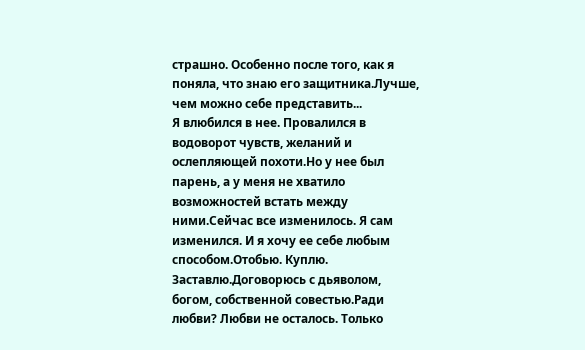страшно. Особенно после того, как я поняла, что знаю его защитника.Лучше, чем можно себе представить...
Я влюбился в нее. Провалился в водоворот чувств, желаний и ослепляющей похоти.Но у нее был парень, а у меня не хватило возможностей встать между ними.Сейчас все изменилось. Я сам изменился. И я хочу ее себе любым способом.Отобью. Куплю. Заставлю.Договорюсь с дьяволом, богом, собственной совестью.Ради любви? Любви не осталось. Только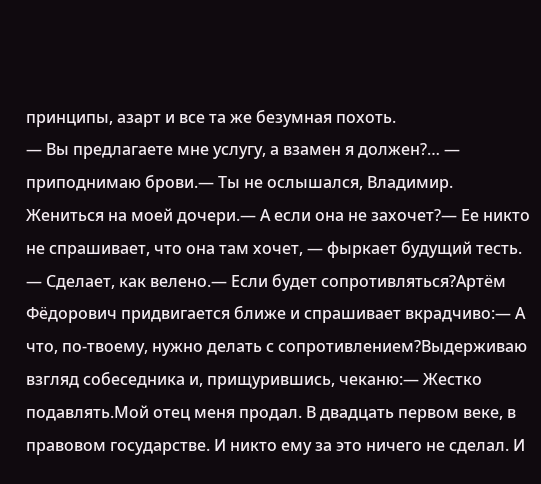принципы, азарт и все та же безумная похоть.
— Вы предлагаете мне услугу, а взамен я должен?… — приподнимаю брови.— Ты не ослышался, Владимир. Жениться на моей дочери.— А если она не захочет?— Ее никто не спрашивает, что она там хочет, — фыркает будущий тесть. — Сделает, как велено.— Если будет сопротивляться?Артём Фёдорович придвигается ближе и спрашивает вкрадчиво:— А что, по-твоему, нужно делать с сопротивлением?Выдерживаю взгляд собеседника и, прищурившись, чеканю:— Жестко подавлять.Мой отец меня продал. В двадцать первом веке, в правовом государстве. И никто ему за это ничего не сделал. И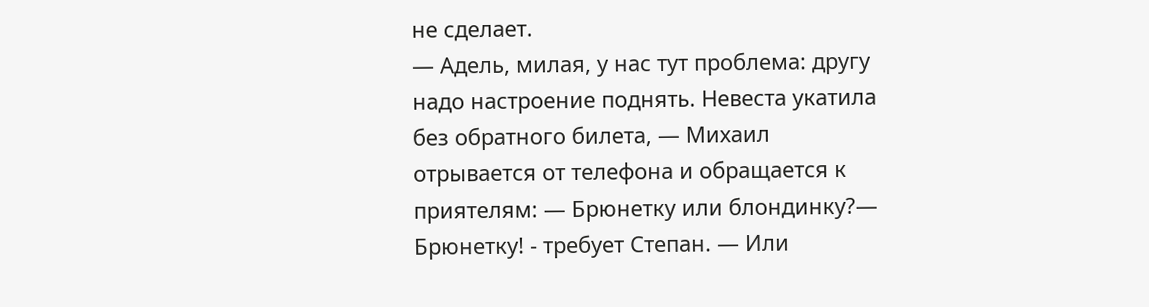не сделает.
— Адель, милая, у нас тут проблема: другу надо настроение поднять. Невеста укатила без обратного билета, — Михаил отрывается от телефона и обращается к приятелям: — Брюнетку или блондинку?— Брюнетку! - требует Степан. — Или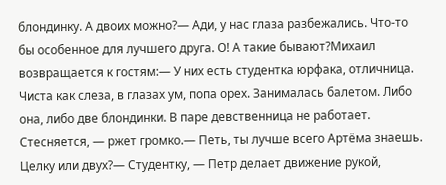блондинку. А двоих можно?— Ади, у нас глаза разбежались. Что-то бы особенное для лучшего друга. О! А такие бывают?Михаил возвращается к гостям:— У них есть студентка юрфака, отличница. Чиста как слеза, в глазах ум, попа орех. Занималась балетом. Либо она, либо две блондинки. В паре девственница не работает. Стесняется, — ржет громко.— Петь, ты лучше всего Артёма знаешь. Целку или двух?— Студентку, — Петр делает движение рукой,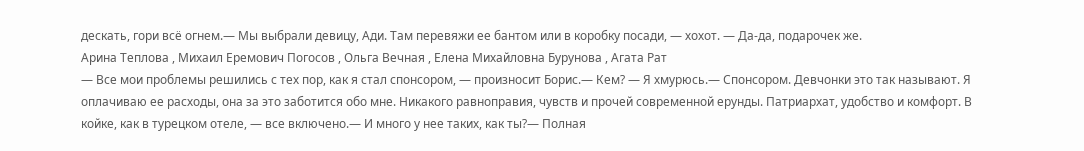дескать, гори всё огнем.— Мы выбрали девицу, Ади. Там перевяжи ее бантом или в коробку посади, — хохот. — Да-да, подарочек же.
Арина Теплова , Михаил Еремович Погосов , Ольга Вечная , Елена Михайловна Бурунова , Агата Рат
— Все мои проблемы решились с тех пор, как я стал спонсором, — произносит Борис.— Кем? — Я хмурюсь.— Спонсором. Девчонки это так называют. Я оплачиваю ее расходы, она за это заботится обо мне. Никакого равноправия, чувств и прочей современной ерунды. Патриархат, удобство и комфорт. В койке, как в турецком отеле, — все включено.— И много у нее таких, как ты?— Полная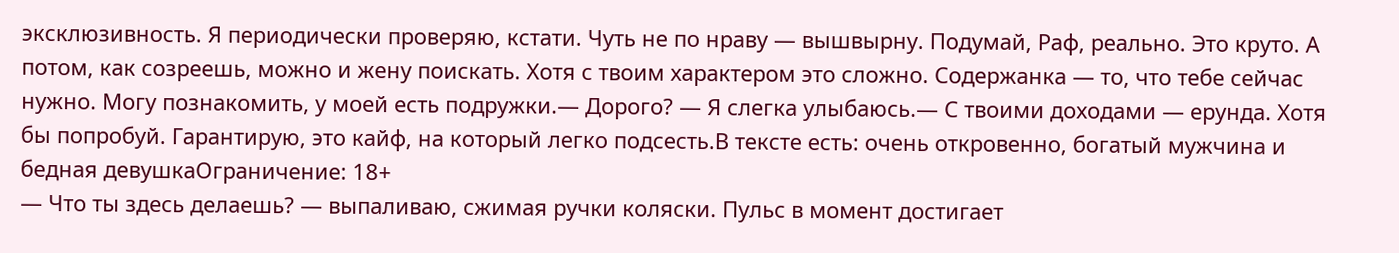эксклюзивность. Я периодически проверяю, кстати. Чуть не по нраву — вышвырну. Подумай, Раф, реально. Это круто. А потом, как созреешь, можно и жену поискать. Хотя с твоим характером это сложно. Содержанка — то, что тебе сейчас нужно. Могу познакомить, у моей есть подружки.— Дорого? — Я слегка улыбаюсь.— С твоими доходами — ерунда. Хотя бы попробуй. Гарантирую, это кайф, на который легко подсесть.В тексте есть: очень откровенно, богатый мужчина и бедная девушкаОграничение: 18+
— Что ты здесь делаешь? — выпаливаю, сжимая ручки коляски. Пульс в момент достигает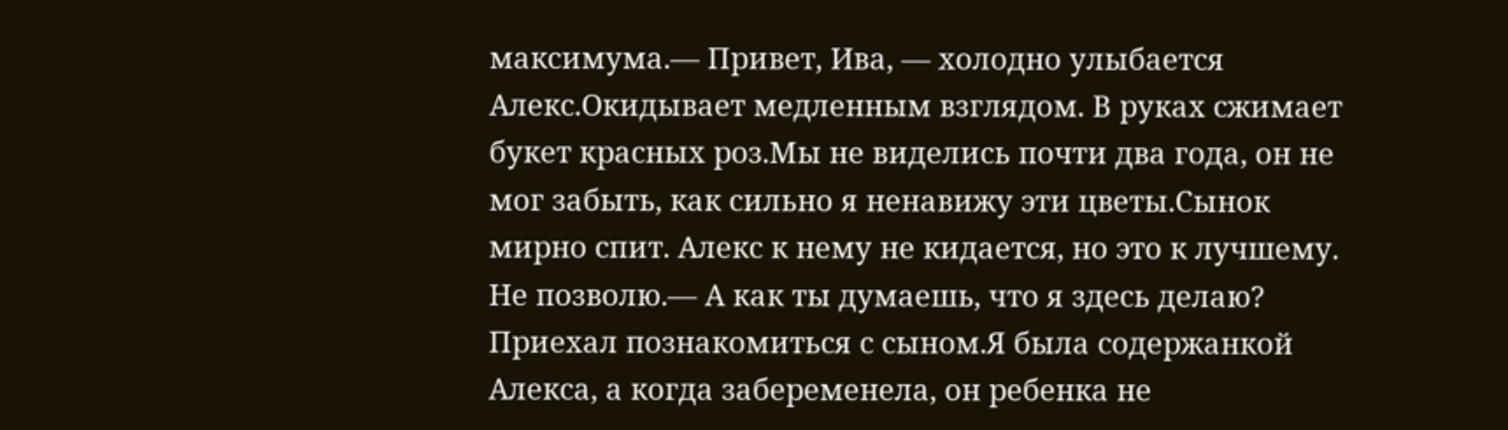максимума.— Привет, Ива, — холодно улыбается Алекс.Окидывает медленным взглядом. В руках сжимает букет красных роз.Мы не виделись почти два года, он не мог забыть, как сильно я ненавижу эти цветы.Сынок мирно спит. Алекс к нему не кидается, но это к лучшему. Не позволю.— А как ты думаешь, что я здесь делаю? Приехал познакомиться с сыном.Я была содержанкой Алекса, а когда забеременела, он ребенка не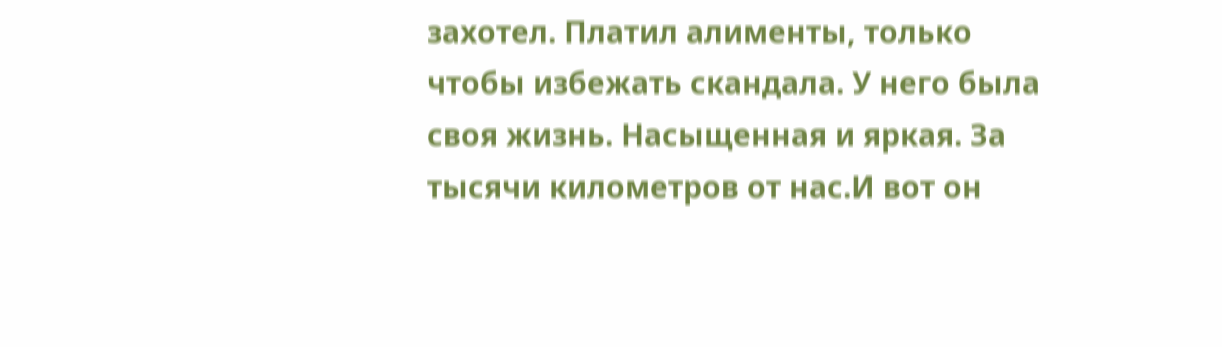захотел. Платил алименты, только чтобы избежать скандала. У него была своя жизнь. Насыщенная и яркая. За тысячи километров от нас.И вот он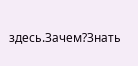здесь.Зачем?Знать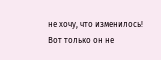не хочу, что изменилось! Вот только он не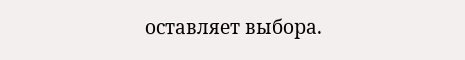оставляет выбора.